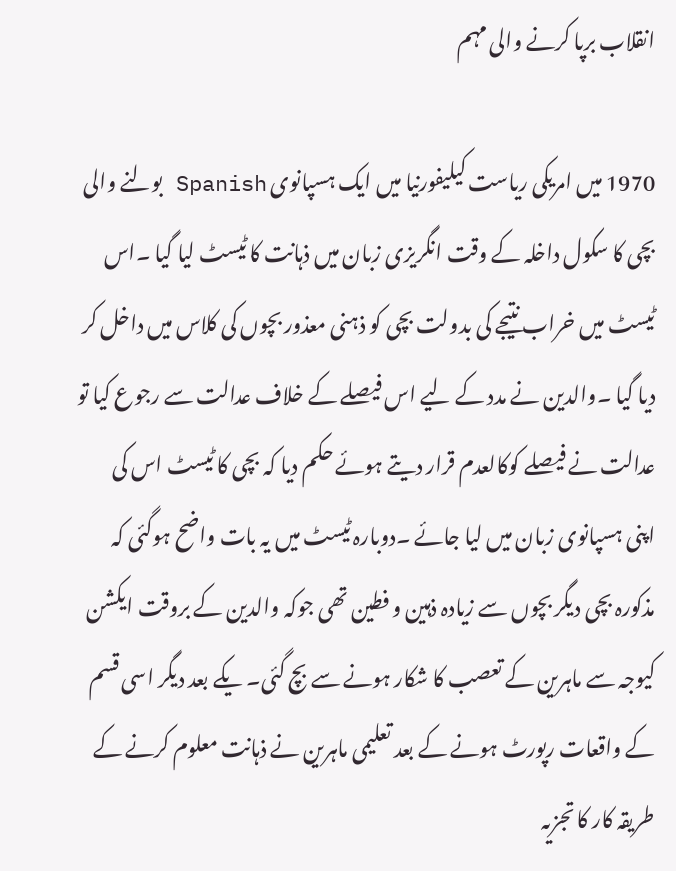انقلاب برپا کرنے والی مہم

1970 میں امریکی ریاست کیلیفورنیا میں ایک ہسپانوی Spanish بولنے والی بچی کا سکول داخلہ کے وقت انگریزی زبان میں ذہانت کا ٹیسٹ لیا گیا ۔اس ٹیسٹ میں خراب نتیجے کی بدولت بچی کو ذہنی معذور بچوں کی کلاس میں داخل کر دیا گیا ۔والدین نے مدد کے لیے اس فیصلے کے خلاف عدالت سے رجوع کیا تو عدالت نے فیصلے کوکالعدم قرار دیتے ہوئے حکم دیا کہ بچی کا ٹیسٹ اس کی اپنی ہسپانوی زبان میں لیا جائے ۔دوبارہ ٹیسٹ میں یہ بات واضح ہوگئی کہ مذکورہ بچی دیگر بچوں سے زیادہ ذہین و فطین تھی جوکہ والدین کے بروقت ایکشن کیوجہ سے ماہرین کے تعصب کا شکار ہونے سے بچ گئی۔ یکے بعد دیگر اسی قسم کے واقعات رپورٹ ہونے کے بعد تعلیمی ماہرین نے ذہانت معلوم کرنے کے طریقہ کار کا تجزیہ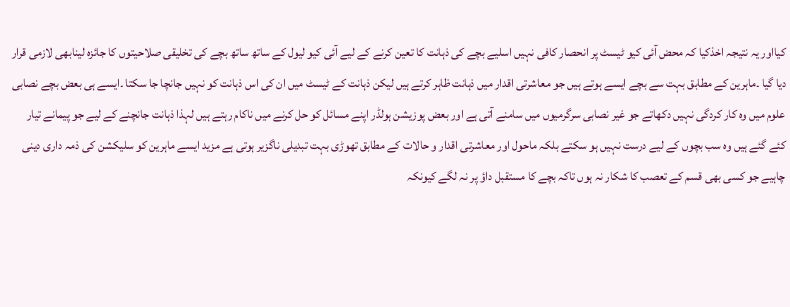کیااور یہ نتیجہ اخذکیا کہ محض آئی کیو ٹیسٹ پر انحصار کافی نہیں اسلیے بچے کی ذہانت کا تعین کرنے کے لیے آئی کیو لیول کے ساتھ ساتھ بچے کی تخلیقی صلاحیتوں کا جائزہ لینابھی لازمی قرار دیا گیا ۔ماہرین کے مطابق بہت سے بچے ایسے ہوتے ہیں جو معاشرتی اقدار میں ذہانت ظاہر کرتے ہیں لیکن ذہانت کے ٹیسٹ میں ان کی اس ذہانت کو نہیں جانچا جا سکتا ۔ایسے ہی بعض بچے نصابی علوم میں وہ کار کردگی نہیں دکھاتے جو غیر نصابی سرگرمیوں میں سامنے آتی ہے اور بعض پوزیشن ہولڈر اپنے مسائل کو حل کرنے میں ناکام رہتے ہیں لہذا ذہانت جانچنے کے لیے جو پیمانے تیار کئے گئے ہیں وہ سب بچوں کے لیے درست نہیں ہو سکتے بلکہ ماحول اور معاشرتی اقدار و حالات کے مطابق تھوڑی بہت تبدیلی ناگزیر ہوتی ہے مزید ایسے ماہرین کو سلیکشن کی ذمہ داری دینی چاہیے جو کسی بھی قسم کے تعصب کا شکار نہ ہوں تاکہ بچے کا مستقبل داؤ پر نہ لگے کیونکہ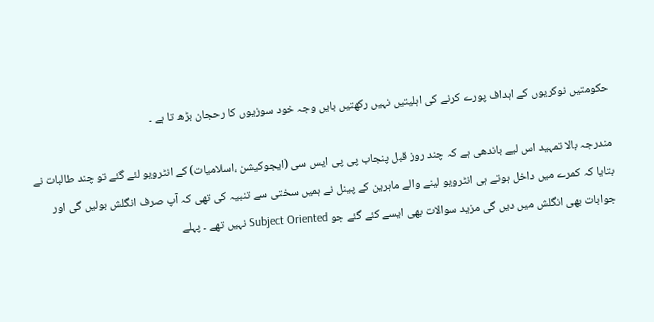حکومتیں نوکریوں کے اہداف پورے کرنے کی اہلیتیں نہیں رکھتیں بایں وجہ خود سوزیوں کا رحجان بڑھ تا ہے ۔

مندرجہ بالا تمہید اس لیے باندھی ہے کہ چند روز قبل پنجاب پی پی ایس سی (ایجوکیشن ،اسلامیات) کے انٹرویو لئے گئے تو چند طالبات نے بتایا کہ کمرے میں داخل ہوتے ہی انٹرویو لینے والے ماہرین کے پینل نے ہمیں سختی سے تنبیہ کی تھی کہ آپ صرف انگلش بولیں گی اور جوابات بھی انگلش میں دیں گی مزید سوالات بھی ایسے کئے گئے جو Subject Oriented نہیں تھے ۔ پہلے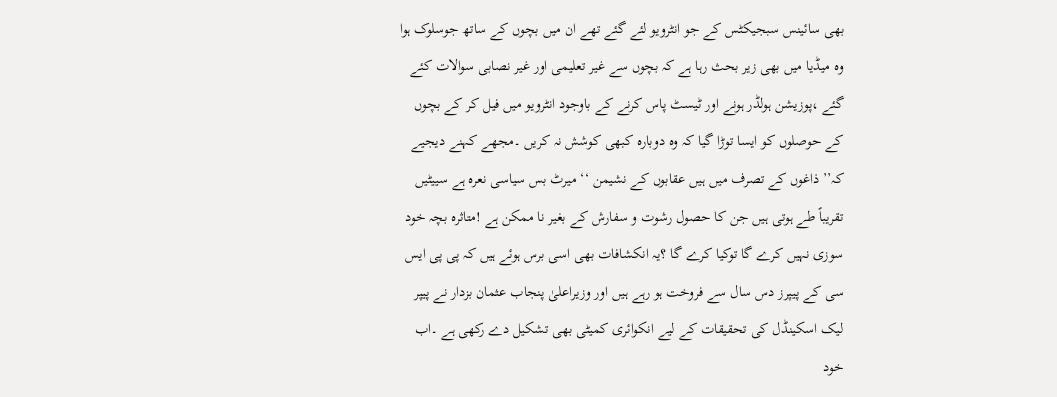بھی سائینس سبجیکٹس کے جو انٹرویو لئے گئے تھے ان میں بچوں کے ساتھ جوسلوک ہوا وہ میڈیا میں بھی زیر بحث رہا ہے کہ بچوں سے غیر تعلیمی اور غیر نصابی سوالات کئے گئے ،پوزیشن ہولڈر ہونے اور ٹیسٹ پاس کرنے کے باوجود انٹرویو میں فیل کر کے بچوں کے حوصلوں کو ایسا توڑا گیا کہ وہ دوبارہ کبھی کوشش نہ کریں ۔مجھے کہنے دیجیے کہ’’ ذاغوں کے تصرف میں ہیں عقابوں کے نشیمن ‘‘ میرٹ بس سیاسی نعرہ ہے سییٹیں تقریباً طے ہوتی ہیں جن کا حصول رشوت و سفارش کے بغیر نا ممکن ہے !متاثرہ بچہ خود سوزی نہیں کرے گا توکیا کرے گا ؟یہ انکشافات بھی اسی برس ہوئے ہیں کہ پی پی ایس سی کے پیپرز دس سال سے فروخت ہو رہے ہیں اور وزیراعلیٰ پنجاب عثمان بزدار نے پیپر لیک اسکینڈل کی تحقیقات کے لیے انکوائری کمیٹی بھی تشکیل دے رکھی ہے ۔اب خود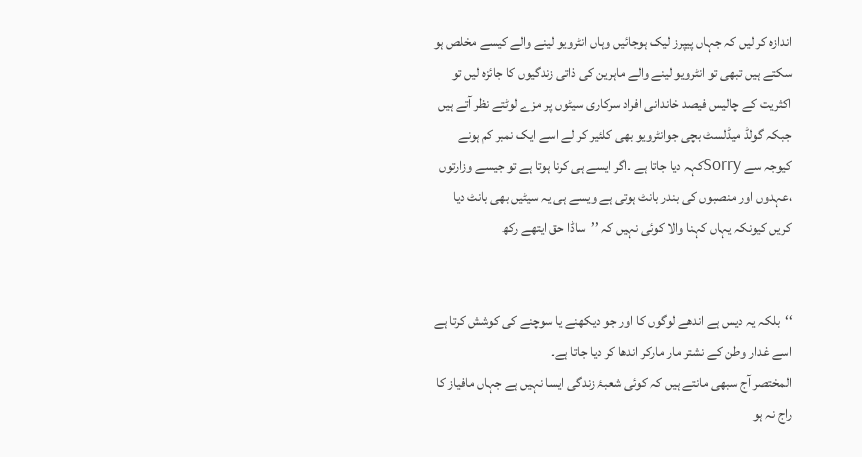اندازہ کر لیں کہ جہاں پیپرز لیک ہوجائیں وہاں انٹرویو لینے والے کیسے مخلص ہو سکتے ہیں تبھی تو انٹرویو لینے والے ماہرین کی ذاتی زندگیوں کا جائزہ لیں تو اکثریت کے چالیس فیصد خاندانی افراد سرکاری سیٹوں پر مزے لوٹتے نظر آتے ہیں جبکہ گولڈ میڈلسٹ بچی جوانٹرویو بھی کلئیر کر لے اسے ایک نمبر کم ہونے کیوجہ سے Sorryکہہ دیا جاتا ہے ۔اگر ایسے ہی کرنا ہوتا ہے تو جیسے وزارتوں ،عہدوں اور منصبوں کی بندر بانٹ ہوتی ہے ویسے ہی یہ سیٹیں بھی بانٹ دیا کریں کیونکہ یہاں کہنا والا کوئی نہیں کہ ’’ساڈا حق ایتھے رکھ


‘‘بلکہ یہ دیس ہے اندھے لوگوں کا اور جو دیکھنے یا سوچنے کی کوشش کرتا ہے اسے غدار وطن کے نشتر مار مارکر اندھا کر دیا جاتا ہے۔
المختصر آج سبھی مانتے ہیں کہ کوئی شعبۂ زندگی ایسا نہیں ہے جہاں مافیاز کا راج نہ ہو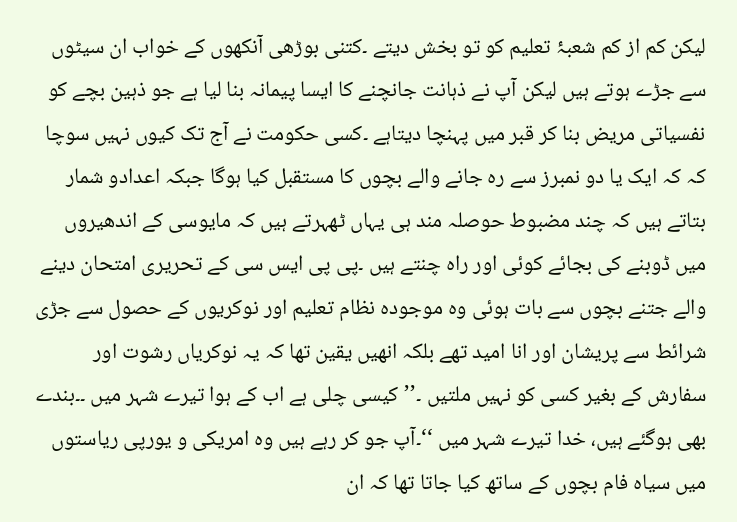لیکن کم از کم شعبۂ تعلیم کو تو بخش دیتے ۔کتنی بوڑھی آنکھوں کے خواب ان سیٹوں سے جڑے ہوتے ہیں لیکن آپ نے ذہانت جانچنے کا ایسا پیمانہ بنا لیا ہے جو ذہین بچے کو نفسیاتی مریض بنا کر قبر میں پہنچا دیتاہے ۔کسی حکومت نے آج تک کیوں نہیں سوچا کہ کہ ایک یا دو نمبرز سے رہ جانے والے بچوں کا مستقبل کیا ہوگا جبکہ اعدادو شمار بتاتے ہیں کہ چند مضبوط حوصلہ مند ہی یہاں ٹھہرتے ہیں کہ مایوسی کے اندھیروں میں ڈوبنے کی بجائے کوئی اور راہ چنتے ہیں ۔پی پی ایس سی کے تحریری امتحان دینے والے جتنے بچوں سے بات ہوئی وہ موجودہ نظام تعلیم اور نوکریوں کے حصول سے جڑی شرائط سے پریشان اور انا امید تھے بلکہ انھیں یقین تھا کہ یہ نوکریاں رشوت اور سفارش کے بغیر کسی کو نہیں ملتیں ۔’’کیسی چلی ہے اب کے ہوا تیرے شہر میں ۔۔بندے بھی ہوگئے ہیں، خدا تیرے شہر میں ‘‘۔آپ جو کر رہے ہیں وہ امریکی و یورپی ریاستوں میں سیاہ فام بچوں کے ساتھ کیا جاتا تھا کہ ان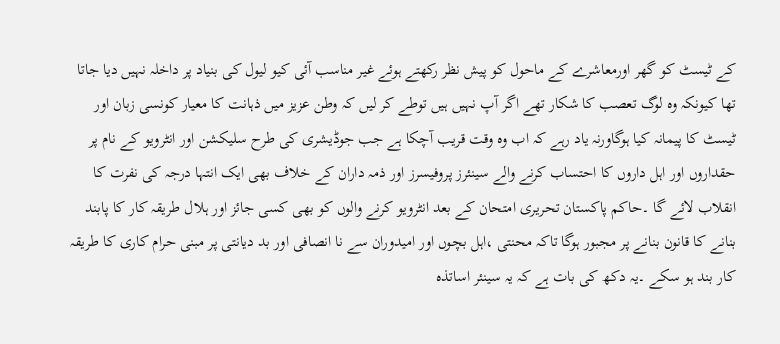کے ٹیسٹ کو گھر اورمعاشرے کے ماحول کو پیش نظر رکھتے ہوئے غیر مناسب آئی کیو لیول کی بنیاد پر داخلہ نہیں دیا جاتا تھا کیونکہ وہ لوگ تعصب کا شکار تھے اگر آپ نہیں ہیں توطے کر لیں کہ وطن عزیز میں ذہانت کا معیار کونسی زبان اور ٹیسٹ کا پیمانہ کیا ہوگاورنہ یاد رہے کہ اب وہ وقت قریب آچکا ہے جب جوڈیشری کی طرح سلیکشن اور انٹرویو کے نام پر حقداروں اور اہل داروں کا احتساب کرنے والے سینئرز پروفیسرز اور ذمہ داران کے خلاف بھی ایک انتہا درجہ کی نفرت کا انقلاب لائے گا ۔حاکم پاکستان تحریری امتحان کے بعد انٹرویو کرنے والوں کو بھی کسی جائز اور ہلال طریقہ کار کا پابند بنانے کا قانون بنانے پر مجبور ہوگا تاکہ محنتی ،اہل بچوں اور امیدوران سے نا انصافی اور بد دیانتی پر مبنی حرام کاری کا طریقہ کار بند ہو سکے ۔یہ دکھ کی بات ہے کہ یہ سینئر اساتذہ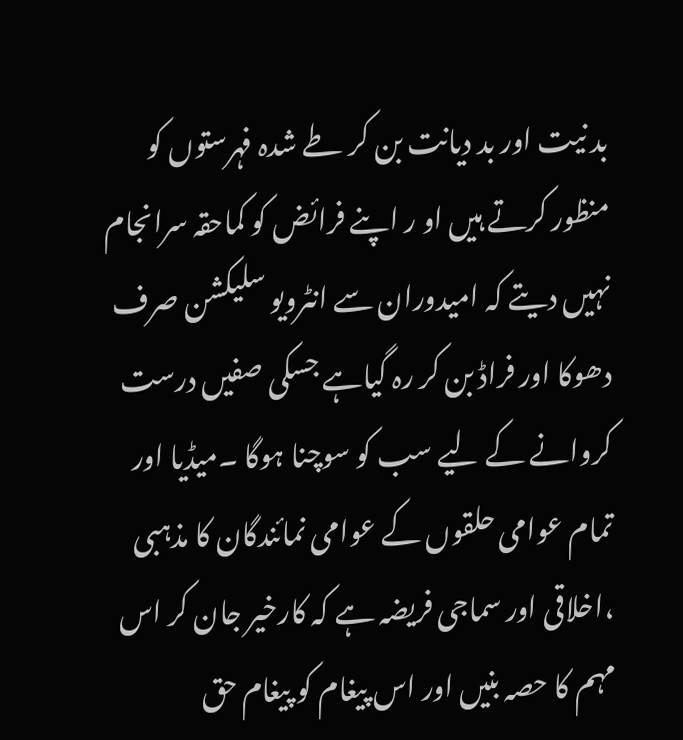بد نیت اور بد دیانت بن کر طے شدہ فہرستوں کو منظور کرتے ہیں او ر اپنے فرائض کو کماحقہ سرانجام نہیں دیتے کہ امیدوران سے انٹرویو سلیکشن صرف دھوکا اور فراڈ بن کر رہ گیاہے جسکی صفیں درست کروانے کے لیے سب کو سوچنا ہوگا ۔میڈیا اور تمام عوامی حلقوں کے عوامی نمائندگان کا مذہبی ،اخلاقی اور سماجی فریضہ ہے کہ کارخیر جان کر اس مہم کا حصہ بنیں اور اس پیغام کو پیغام حق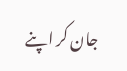جان کر اپنے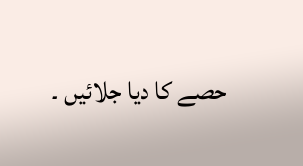حصے کا دیا جلائیں ۔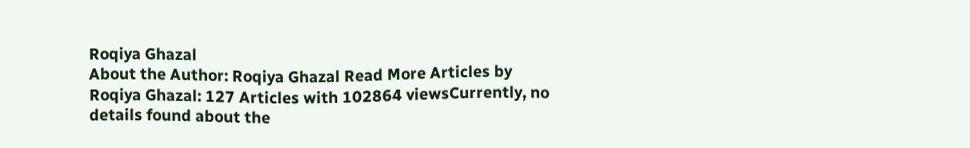Roqiya Ghazal
About the Author: Roqiya Ghazal Read More Articles by Roqiya Ghazal: 127 Articles with 102864 viewsCurrently, no details found about the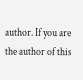author. If you are the author of this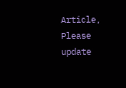Article, Please update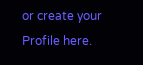or create your Profile here.